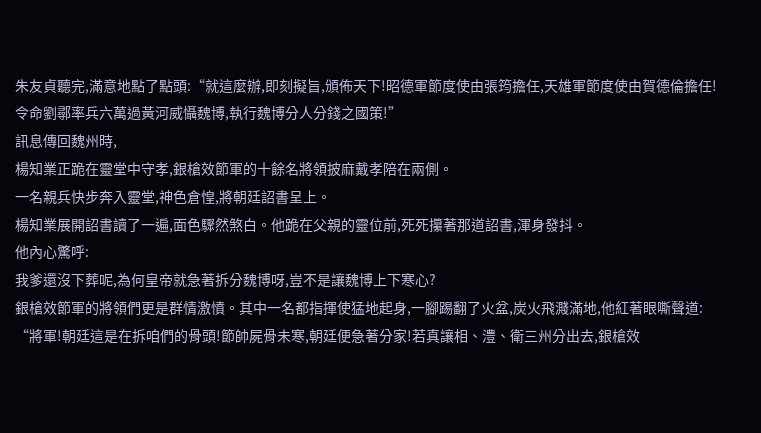朱友貞聽完,滿意地點了點頭:“就這麼辦,即刻擬旨,頒佈天下!昭德軍節度使由張筠擔任,天雄軍節度使由賀德倫擔任!令命劉鄩率兵六萬過黃河威懾魏博,執行魏博分人分錢之國策!”
訊息傳回魏州時,
楊知業正跪在靈堂中守孝,銀槍效節軍的十餘名將領披麻戴孝陪在兩側。
一名親兵快步奔入靈堂,神色倉惶,將朝廷詔書呈上。
楊知業展開詔書讀了一遍,面色驟然煞白。他跪在父親的靈位前,死死攥著那道詔書,渾身發抖。
他內心驚呼:
我爹還沒下葬呢,為何皇帝就急著拆分魏博呀,豈不是讓魏博上下寒心?
銀槍效節軍的將領們更是群情激憤。其中一名都指揮使猛地起身,一腳踢翻了火盆,炭火飛濺滿地,他紅著眼嘶聲道:
“將軍!朝廷這是在拆咱們的骨頭!節帥屍骨未寒,朝廷便急著分家!若真讓相、澧、衛三州分出去,銀槍效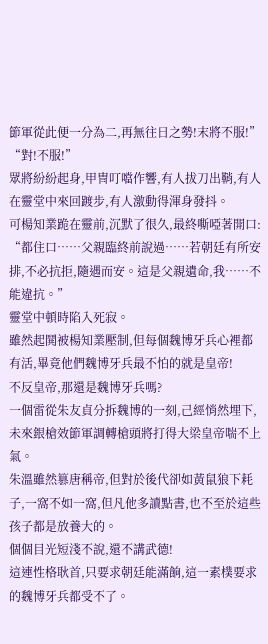節軍從此便一分為二,再無往日之勢!末將不服!”
“對!不服!”
眾將紛紛起身,甲冑叮噹作響,有人拔刀出鞘,有人在靈堂中來回踱步,有人激動得渾身發抖。
可楊知業跪在靈前,沉默了很久,最終嘶啞著開口:
“都住口……父親臨終前說過……若朝廷有所安排,不必抗拒,隨遇而安。這是父親遺命,我……不能違抗。”
靈堂中頓時陷入死寂。
雖然起鬨被楊知業壓制,但每個魏博牙兵心裡都有活,畢竟他們魏博牙兵最不怕的就是皇帝!
不反皇帝,那還是魏博牙兵嗎?
一個雷從朱友貞分拆魏博的一刻,己經悄然埋下,未來銀槍效節軍調轉槍頭將打得大梁皇帝喘不上氣。
朱溫雖然篡唐稱帝,但對於後代卻如黃鼠狼下耗子,一窩不如一窩,但凡他多讀點書,也不至於這些孩子都是放養大的。
個個目光短淺不說,還不講武德!
這連性格耿首,只要求朝廷能滿餉,這一素樸要求的魏博牙兵都受不了。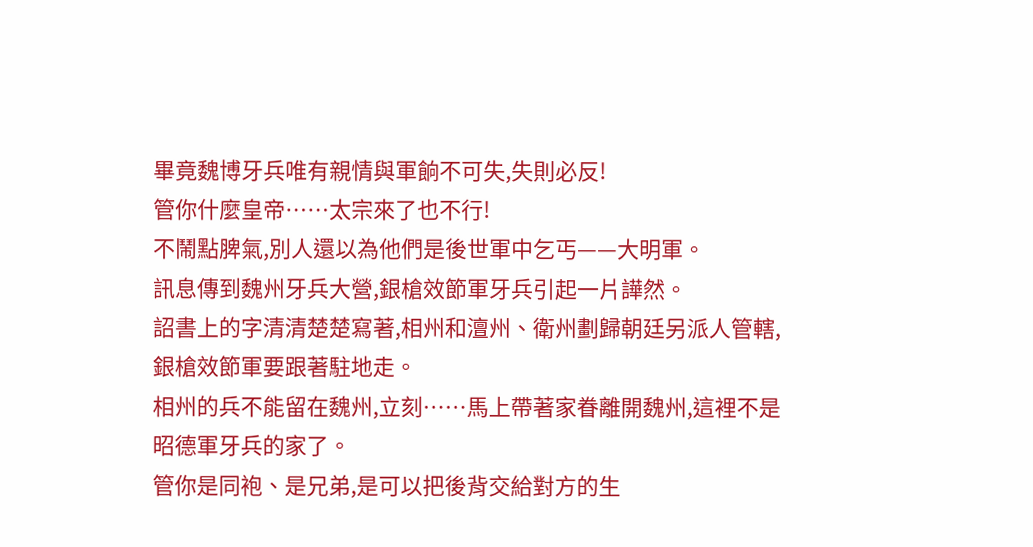畢竟魏博牙兵唯有親情與軍餉不可失,失則必反!
管你什麼皇帝……太宗來了也不行!
不鬧點脾氣,別人還以為他們是後世軍中乞丐——大明軍。
訊息傳到魏州牙兵大營,銀槍效節軍牙兵引起一片譁然。
詔書上的字清清楚楚寫著,相州和澶州、衛州劃歸朝廷另派人管轄,銀槍效節軍要跟著駐地走。
相州的兵不能留在魏州,立刻……馬上帶著家眷離開魏州,這裡不是昭德軍牙兵的家了。
管你是同袍、是兄弟,是可以把後背交給對方的生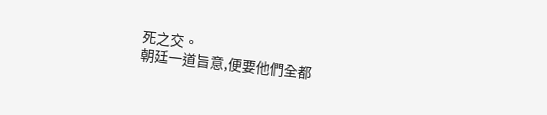死之交。
朝廷一道旨意,便要他們全都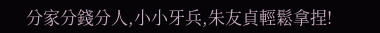分家分錢分人,小小牙兵,朱友貞輕鬆拿捏!